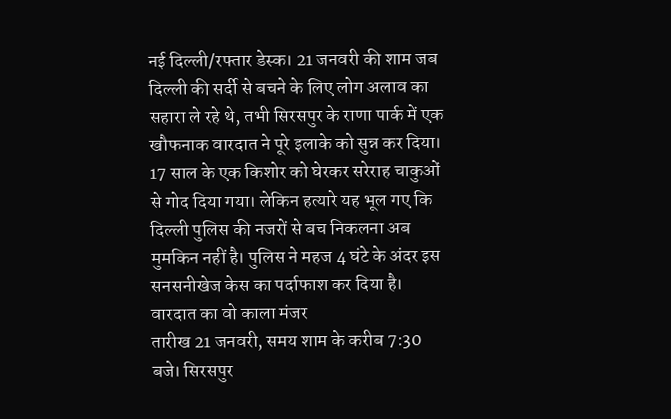नई दिल्ली/रफ्तार डेस्क। 21 जनवरी की शाम जब दिल्ली की सर्दी से बचने के लिए लोग अलाव का सहारा ले रहे थे, तभी सिरसपुर के राणा पार्क में एक खौफनाक वारदात ने पूरे इलाके को सुन्न कर दिया। 17 साल के एक किशोर को घेरकर सरेराह चाकुओं से गोद दिया गया। लेकिन हत्यारे यह भूल गए कि दिल्ली पुलिस की नजरों से बच निकलना अब मुमकिन नहीं है। पुलिस ने महज 4 घंटे के अंदर इस सनसनीखेज केस का पर्दाफाश कर दिया है।
वारदात का वो काला मंजर
तारीख 21 जनवरी, समय शाम के करीब 7:30 बजे। सिरसपुर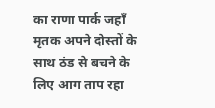का राणा पार्क जहाँ मृतक अपने दोस्तों के साथ ठंड से बचने के लिए आग ताप रहा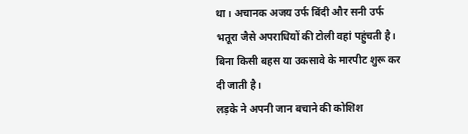था। अचानक अजय उर्फ बिंदी और सनी उर्फ भतूरा जैसे अपराधियों की टोली वहां पहुंचती है। बिना किसी बहस या उकसावे के मारपीट शुरू कर दी जाती है।
लड़के ने अपनी जान बचाने की कोशिश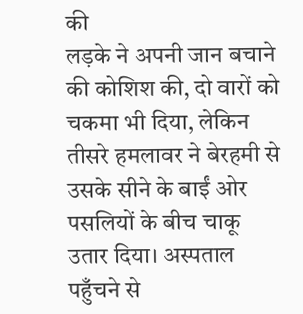की
लड़के ने अपनी जान बचाने की कोशिश की, दो वारों को चकमा भी दिया, लेकिन तीसरे हमलावर ने बेरहमी से उसके सीने के बाईं ओर पसलियों के बीच चाकू उतार दिया। अस्पताल पहुँचने से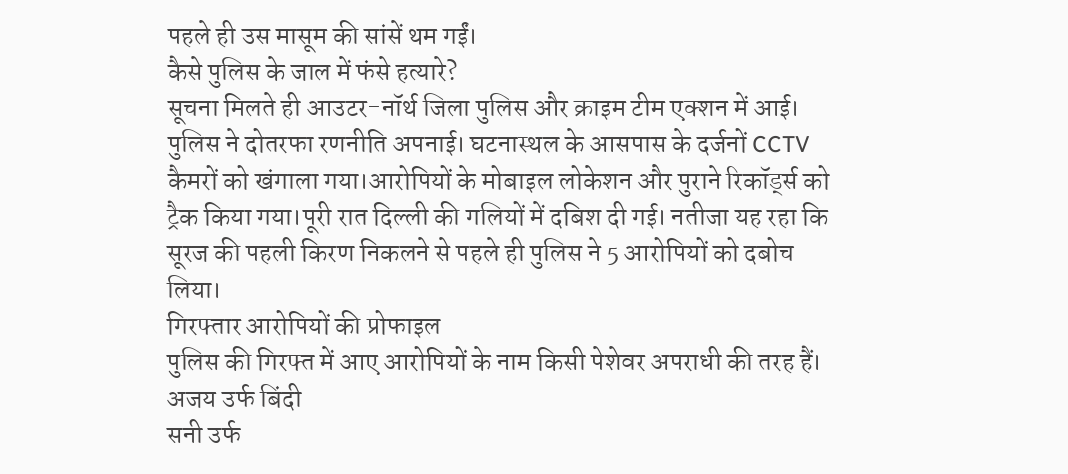पहले ही उस मासूम की सांसें थम गईं।
कैसे पुलिस के जाल में फंसे हत्यारे?
सूचना मिलते ही आउटर-नॉर्थ जिला पुलिस और क्राइम टीम एक्शन में आई। पुलिस ने दोतरफा रणनीति अपनाई। घटनास्थल के आसपास के दर्जनों CCTV कैमरों को खंगाला गया।आरोपियों के मोबाइल लोकेशन और पुराने रिकॉर्ड्स को ट्रैक किया गया।पूरी रात दिल्ली की गलियों में दबिश दी गई। नतीजा यह रहा कि सूरज की पहली किरण निकलने से पहले ही पुलिस ने 5 आरोपियों को दबोच लिया।
गिरफ्तार आरोपियों की प्रोफाइल
पुलिस की गिरफ्त में आए आरोपियों के नाम किसी पेशेवर अपराधी की तरह हैं।
अजय उर्फ बिंदी
सनी उर्फ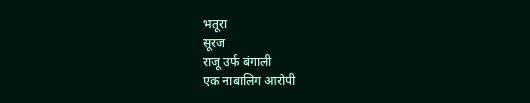भतूरा
सूरज
राजू उर्फ बंगाली
एक नाबालिग आरोपी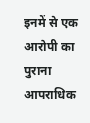इनमें से एक आरोपी का पुराना आपराधिक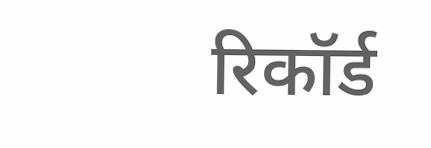रिकॉर्ड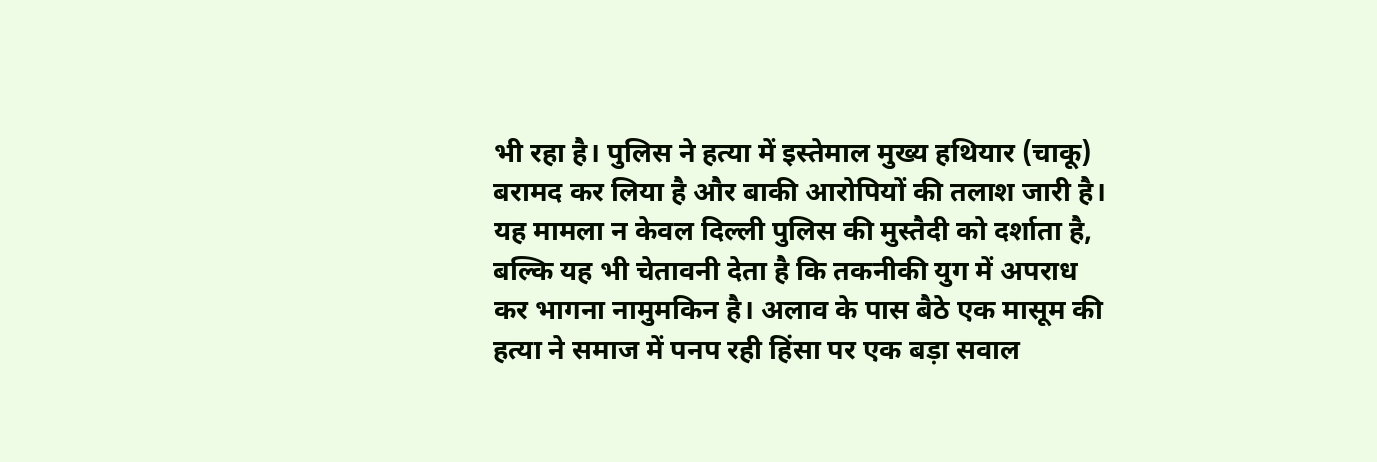भी रहा है। पुलिस ने हत्या में इस्तेमाल मुख्य हथियार (चाकू) बरामद कर लिया है और बाकी आरोपियों की तलाश जारी है।
यह मामला न केवल दिल्ली पुलिस की मुस्तैदी को दर्शाता है, बल्कि यह भी चेतावनी देता है कि तकनीकी युग में अपराध कर भागना नामुमकिन है। अलाव के पास बैठे एक मासूम की हत्या ने समाज में पनप रही हिंसा पर एक बड़ा सवाल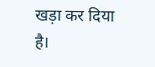खड़ा कर दिया है।